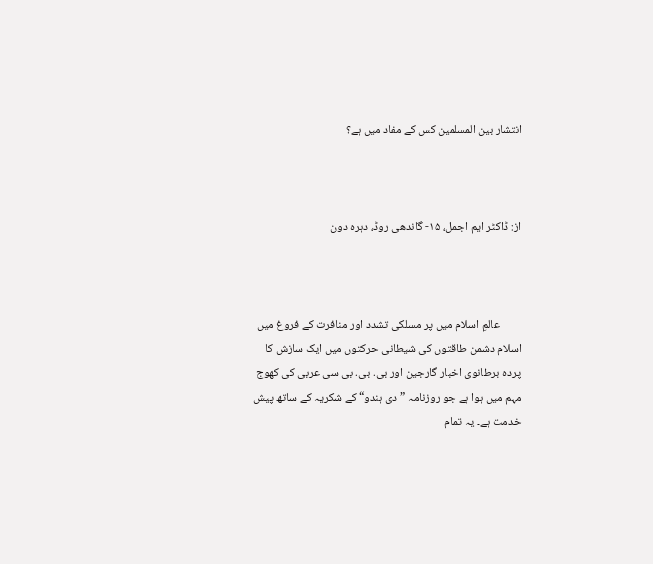انتشار بین المسلمین کس کے مفاد میں ہے؟



از: ڈاکٹر ایم اجمل، ۱۵- گاندھی روڈ، دہرہ دون



        عالمِ اسلام میں پر مسلکی تشدد اور منافرت کے فروغ میں اسلام دشمن طاقتوں کی شیطانی حرکتوں میں ایک سازش کا پردہ برطانوی اخبار گارجین اور بی․ بی․ بی سی عربی کی کھوج مہم میں ہوا ہے جو روزنامہ ”دی ہندو“ کے شکریہ کے ساتھ پیش خدمت ہے۔ یہ تمام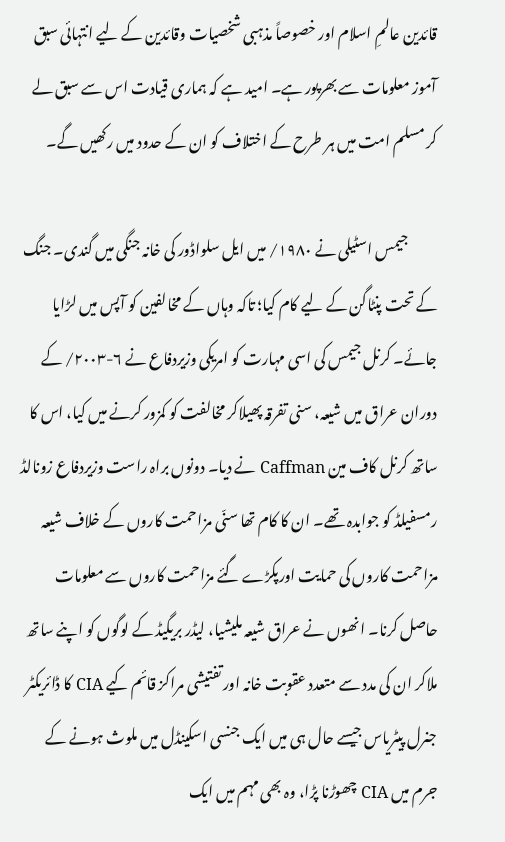قائدین عالمِ اسلام اور خصوصاً مذہبی شخصیات وقائدین کے لیے انتہائی سبق آموز معلومات سے بھرپور ہے۔ امید ہے کہ ہماری قیادت اس سے سبق لے کر مسلم امت میں ہر طرح کے اختلاف کو ان کے حدود میں رکھیں گے۔

          جیمس اسٹیلی نے ۱۹۸۰/ میں ایل سلواڈور کی خانہ جنگی میں گندی۔ جنگ کے تحت پنٹاگن کے لیے کام کیا؛ تاکہ وہاں کے مخالفین کو آپس میں لڑایا جائے۔ کرنل جیمس کی اسی مہارت کو امریکی وزیردفاع نے ۶-۲۰۰۳/ کے دوران عراق میں شیعہ، سنی تفرقہ پھیلاکر مخالفت کو کمزور کرنے میں کیا، اس کا ساتھ کرنل کاف مین Caffman نے دیا۔ دونوں براہ راست وزیردفاع زونالڈ رمسفیلڈ کو جوابدہ تھے۔ ان کا کام تھا سنّی مزاحمت کاروں کے خلاف شیعہ مزاحمت کاروں کی حمایت اورپکڑے گئے مزاحمت کاروں سے معلومات حاصل کرنا۔ انھوں نے عراق شیعہ ملیشیا، لیڈر بریگیڈ کے لوگوں کو اپنے ساتھ ملاکر ان کی مدد سے متعدد عقوبت خانہ اور تفتیشی مراکز قائم کیے CIA کا ڈائریکٹر جنرل پیٹریاس جیسے حال ہی میں ایک جنسی اسکینڈل میں ملوث ہونے کے جرم میں CIA چھوڑنا پڑا، وہ بھی مہم میں ایک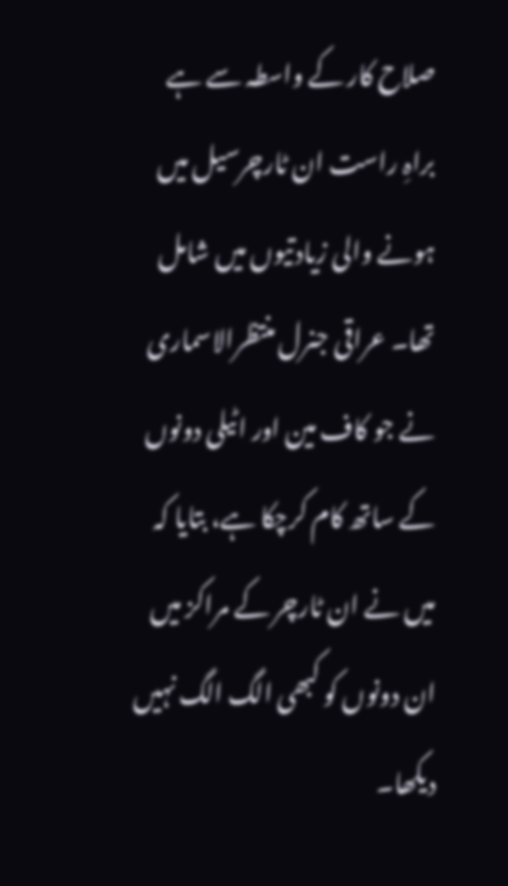صلاح کار کے واسطہ سے ہے براہِ راست ان ٹارچرسیل میں ہونے والی زیادتیوں میں شامل تھا۔ عراقی جنرل منتظرالاسماری نے جو کاف مین اور اٹیلی دونوں کے ساتھ کام کرچکا ہے، بتایا کہ میں نے ان ٹارچر کے مراکز میں ان دونوں کو کبھی الگ الگ نہیں دیکھا۔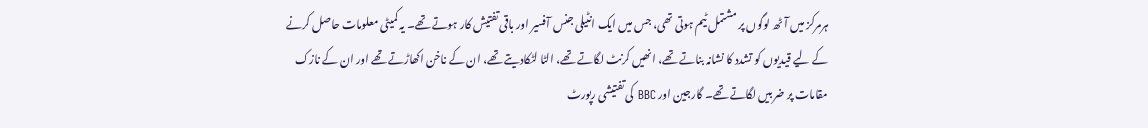ہرمرکز میں آٹھ لوگوں پر مشتمل ٹیم ہوتی تھی، جس میں ایک انٹیلی جنس آفسیر اور باقی تفتیش کار ہوتے تھے۔ یہ کمیٹی معلومات حاصل کرنے کے لیے قیدیوں کو تشدد کا نشانہ بناتے تھے، انھیں کرنٹ لگاتے تھے، الٹا لٹکادیتے تھے، ان کے ناخن اکھاڑتے تھے اور ان کے نازک مقامات پر ضربیں لگاتے تھے۔ گارجین اور BBC کی تفتیشی رپورٹ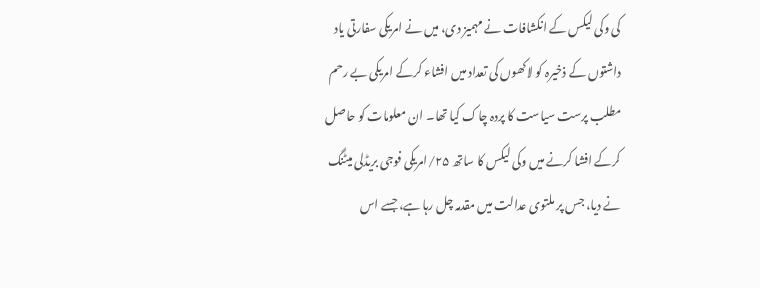کی وکی لیکس کے انکشافات نے مہمیز دی، میں نے امریکی سفارتی یاد داشتوں کے ذخیرہ کو لاکھوں کی تعداد میں افشاء کرکے امریکی بے رحم مطلب پرست سیاست کا پردہ چاک کیا تھا۔ ان معلومات کو حاصل کرکے افشا کرنے میں وکی لیکس کا ساتھ ۲۵/امریکی فوجی بریڈلی میٹنگ نے دیا، جس پر ملتوی عدالت میں مقدمہ چل رہا ہے، جسے اس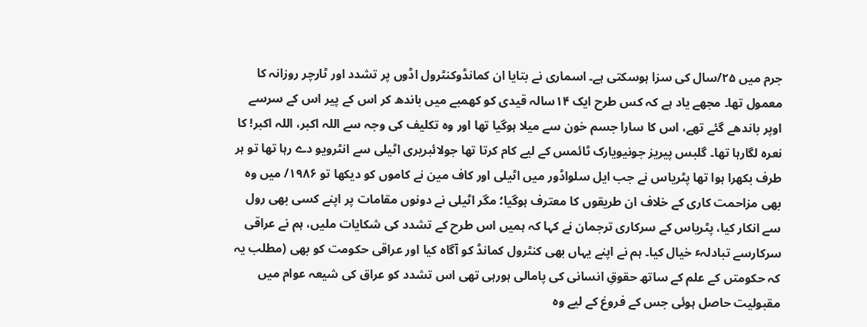جرم میں ۲۵/سال کی سزا ہوسکتی ہے۔ اسماری نے بتایا ان کمانڈوکنٹرول اڈوں پر تشدد اور ٹارچر روزانہ کا معمول تھا۔ مجھے یاد ہے کہ کس طرح ایک ۱۴سالہ قیدی کو کھمبے میں باندھ کر اس کے پیر اس کے سرسے اوپر باندھے گئے تھے، اس کا سارا جسم خون سے میلا ہوگیا تھا اور وہ تکلیف کی وجہ سے اللہ اکبر، اللہ اکبر! کا نعرہ لگارہا تھا۔ گلبس پیریز جونیویارک ٹائمس کے لیے کام کرتا تھا جولائبریری اٹیلی سے انٹرویو دے رہا تھا تو ہر طرف بکھرا ہوا تھا پٹریاس نے جب ایل سلواڈور میں اٹیلی اور کاف مین نے کاموں کو دیکھا تو ۱۹۸۶/ میں وہ بھی مزاحمت کاری کے خلاف ان طریقوں کا معترف ہوگیا؛ مگر اٹیلی نے دونوں مقامات پر اپنے کسی بھی رول سے انکار کیا، پٹریاس کے سرکاری ترجمان نے کہا کہ ہمیں اس طرح کے تشدد کی شکایات ملیں، ہم نے عراقی سرکارسے تبادلہٴ خیال کیا۔ ہم نے اپنے یہاں بھی کنٹرول کمانڈ کو آگاہ کیا اور عراقی حکومت کو بھی (مطلب یہ کہ حکومتں کے علم کے ساتھ حقوقِ انسانی کی پامالی ہورہی تھی اس تشدد کو عراق کی شیعہ عوام میں مقبولیت حاصل ہوئی جس کے فروغ کے لیے وہ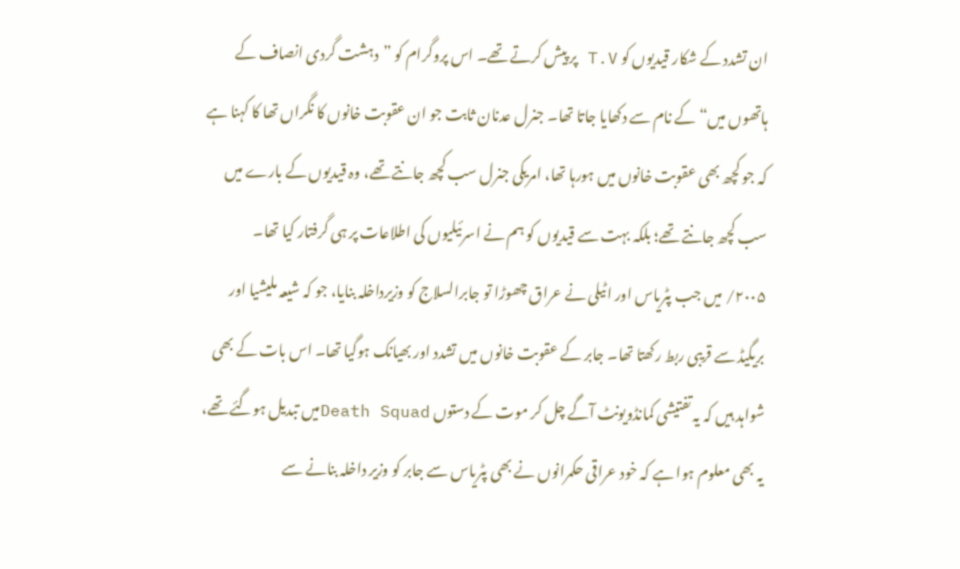ان تشدد کے شکار قیدیوں کو T.V پر پیش کرتے تھے۔ اس پروگرام کو ”دہشت گردی انصاف کے ہاتھوں میں“ کے نام سے دکھایا جاتا تھا۔ جنرل عدنان ثابت جو ان عقوبت خانوں کا نگراں تھا کا کہنا ہے کہ جو کچھ بھی عقوبت خانوں میں ہورہا تھا، امریکی جنرل سب کچھ جانتے تھے، وہ قیدیوں کے بارے میں سب کچھ جانتے تھے؛ بلکہ بہت سے قیدیوں کو ہم نے اسرئیلیوں کی اطلاعات پر ہی گرفتار کیا تھا۔ ۲۰۰۵/ میں جب پٹریاس اور اٹیلی نے عراق چھوڑا تو جابرالسلاج کو وزیرداخلہ بنایا، جو کہ شیعہ ملیشیا اور بریگیڈ سے قریبی ربط رکھتا تھا۔ جابر کے عقوبت خانوں میں تشدد اور بھیانک ہوگیا تھا۔ اس بات کے بھی شواہد ہیں کہ یہ تفتیشی کمانڈویونٹ آگے چل کر موت کے دستوں Death Squadمیں تبدیل ہوگئے تھے، یہ بھی معلوم ہوا ہے کہ خود عراقی حکمرانوں نے بھی پٹریاس سے جابر کو وزیر داخلہ بنانے سے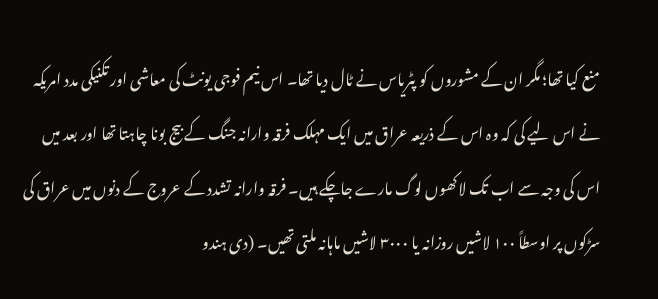منع کیا تھا؛ مگر ان کے مشوروں کو پٹریاس نے ٹال دیا تھا۔ اس نیم فوجی یونٹ کی معاشی اور تکنیکی مدد امریکہ نے اس لیے کی کہ وہ اس کے ذریعہ عراق میں ایک مہلک فرقہ وارانہ جنگ کے بیج بونا چاہتا تھا اور بعد میں اس کی وجہ سے اب تک لاکھوں لوگ مارے جاچکے ہیں۔ فرقہ وارانہ تشدد کے عروج کے دنوں میں عراق کی سڑکوں پر اوسطاً ۱۰۰ لاشیں روزانہ یا ۳۰۰۰ لاشیں ماہانہ ملتی تھیں۔ (دی ہندو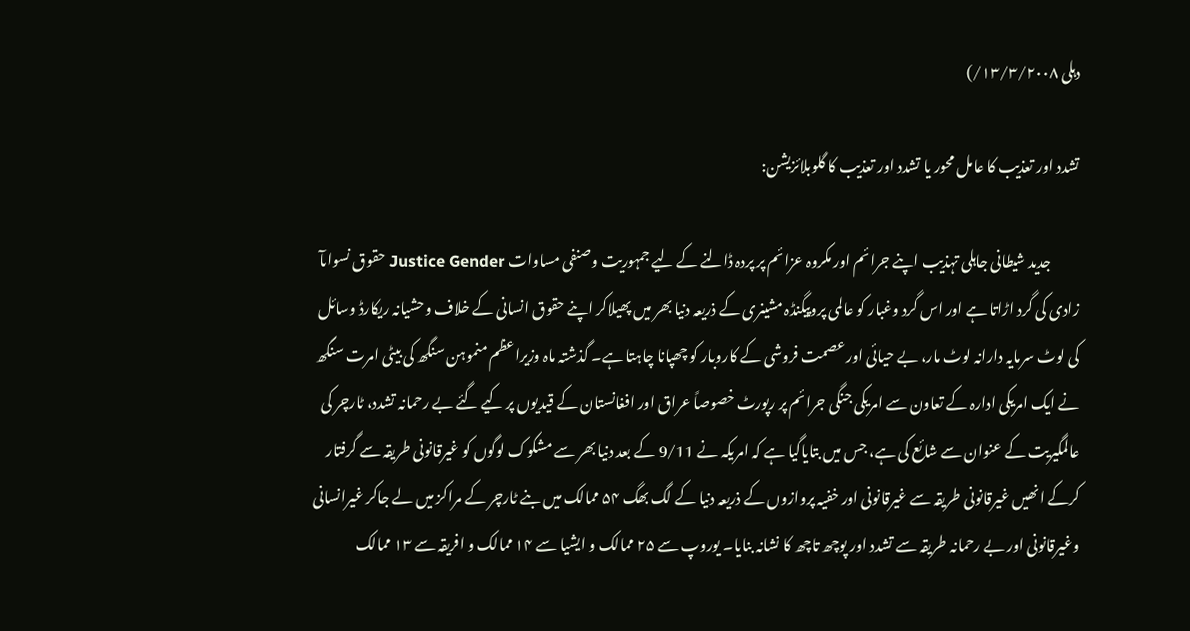دہلی ۱۳/۳/۲۰۰۸/)

تشدد اور تعذیب کا عامل محور یا تشدد اور تعذیب کا گلوبلائزیشن:

          جدید شیطانی جاہلی تہذیب اپنے جرائم اور مکروہ عزائم پر پردہ ڈالنے کے لیے جمہوریت وصنفی مساوات Justice Gender حقوق نسواںآ زادی کی گرد اڑاتا ہے اور اس گرد وغبار کو عالمی پروپیگنڈہ مشینری کے ذریعہ دنیا بھر میں پھیلاکر اپنے حقوق انسانی کے خلاف وحشیانہ ریکارڈ وسائل کی لوٹ سرمایہ دارانہ لوٹ مار، بے حیائی اور عصمت فروشی کے کاروبار کو چھپانا چاہتا ہے۔ گذشتہ ماہ وزیراعظم منموہن سنگھ کی بیٹی امرت سنگھ نے ایک امریکی ادارہ کے تعاون سے امریکی جنگی جرائم پر رپورٹ خصوصاً عراق اور افغانستان کے قیدیوں پر کیے گئے بے رحمانہ تشدد، ٹارچر کی عالمگیریت کے عنوان سے شائع کی ہے، جس میں بتایاگیا ہے کہ امریکہ نے 9/11 کے بعد دنیا بھر سے مشکوک لوگوں کو غیرقانونی طریقہ سے گرفتار کرکے انھیں غیرقانونی طریقہ سے غیرقانونی اور خفیہ پروازوں کے ذریعہ دنیا کے لگ بھگ ۵۴ ممالک میں بنے ٹارچر کے مراکز میں لے جاکر غیرانسانی وغیرقانونی اور بے رحمانہ طریقہ سے تشدد اور پوچھ تاچھ کا نشانہ بنایا۔ یوروپ سے ۲۵ ممالک و ایشیا سے ۱۴ ممالک و افریقہ سے ۱۳ ممالک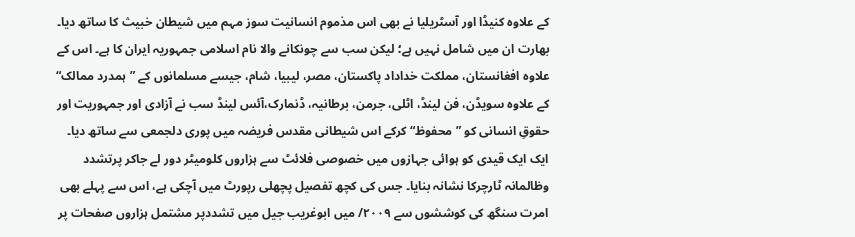کے علاوہ کنیڈا اور آسٹریلیا نے بھی اس مذموم انسانیت سوز مہم میں شیطان خبیث کا ساتھ دیا۔ بھارت ان میں شامل نہیں ہے؛ لیکن سب سے چونکانے والا نام اسلامی جمہوریہ ایران کا ہے۔ اس کے علاوہ افغانستان، مملکت خداداد پاکستان، مصر، لیبیا، شام، جیسے مسلمانوں کے ”ہمدرد ممالک“ کے علاوہ سویڈن، فن لینڈ، اٹلی، جرمن، برطانیہ، ڈنمارک،آئس لینڈ سب نے آزادی اور جمہوریت اور حقوقِ انسانی کو ”محفوظ“ کرکے اس شیطانی مقدس فریضہ میں پوری دلجمعی سے ساتھ دیا۔ ایک ایک قیدی کو ہوائی جہازوں میں خصوصی فلائٹ سے ہزاروں کلومیٹر دور لے جاکر پرتشدد وظالمانہ ٹارچرکا نشانہ بنایا۔ جس کی کچھ تفصیل پچھلی رپورٹ میں آچکی ہے، اس سے پہلے بھی امرت سنگھ کی کوششوں سے ۲۰۰۹/ میں ابوغریب جیل میں تشددپر مشتمل ہزاروں صفحات پر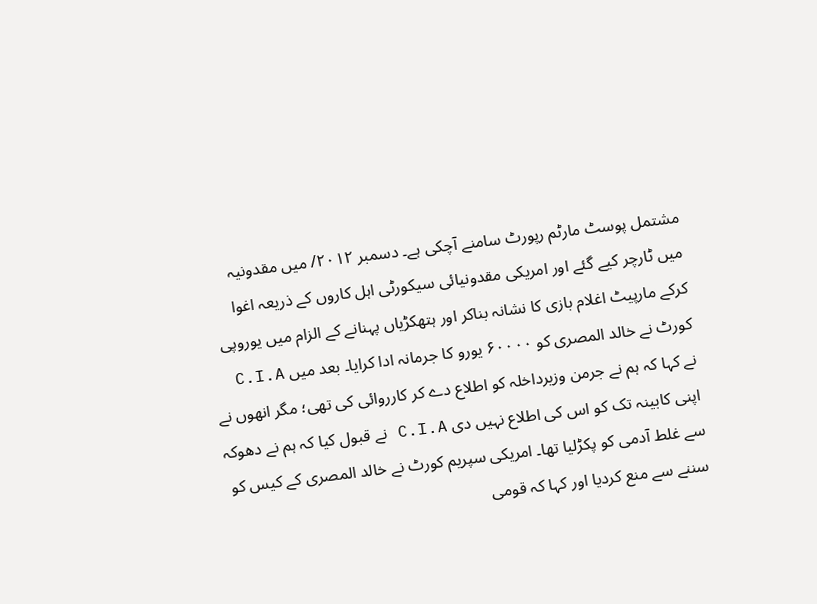مشتمل پوسٹ مارٹم رپورٹ سامنے آچکی ہے۔ دسمبر ۲۰۱۲/ میں مقدونیہ میں ٹارچر کیے گئے اور امریکی مقدونیائی سیکورٹی اہل کاروں کے ذریعہ اغوا کرکے مارپیٹ اغلام بازی کا نشانہ بناکر اور ہتھکڑیاں پہنانے کے الزام میں یوروپی کورٹ نے خالد المصری کو ۶۰۰۰۰ یورو کا جرمانہ ادا کرایا۔ بعد میں C.I.A نے کہا کہ ہم نے جرمن وزیرداخلہ کو اطلاع دے کر کارروائی کی تھی؛ مگر انھوں نے اپنی کابینہ تک کو اس کی اطلاع نہیں دی C.I.A نے قبول کیا کہ ہم نے دھوکہ سے غلط آدمی کو پکڑلیا تھا۔ امریکی سپریم کورٹ نے خالد المصری کے کیس کو سننے سے منع کردیا اور کہا کہ قومی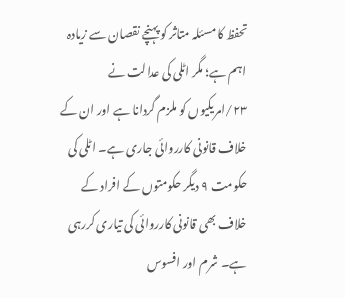تحفظ کا مسئلہ متاثر کو پہنچے نقصان سے زیادہ اہم ہے؛ مگر اٹلی کی عدالت نے ۲۳/امریکیوں کو ملزم گردانا ہے اور ان کے خلاف قانونی کارروائی جاری ہے۔ اٹلی کی حکومت ۹ دیگر حکومتوں کے افراد کے خلاف بھی قانونی کارروائی کی تیاری کررہی ہے۔ شرم اور افسوس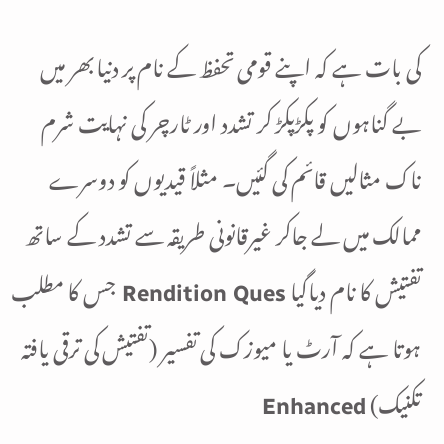کی بات ہے کہ اپنے قومی تحفظ کے نام پر دنیا بھر میں بے گناہوں کو پکڑپکڑ کر تشدد اور ٹارچر کی نہایت شرم ناک مثالیں قائم کی گئیں۔ مثلاً قیدیوں کو دوسرے ممالک میں لے جاکر غیرقانونی طریقہ سے تشدد کے ساتھ تفتیش کا نام دیاگیا Rendition Ques جس کا مطلب ہوتا ہے کہ آرٹ یا میوزک کی تفسیر (تفتیش کی ترقی یافتہ تکنیک) Enhanced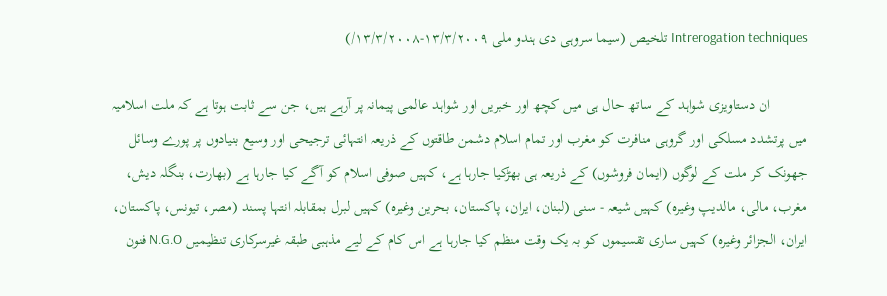Intrerogation techniques تلخیص (سیما سروہی دی ہندو ملی ۱۳/۳/۲۰۰۹-۱۳/۳/۲۰۰۸/)

          ان دستاویزی شواہد کے ساتھ حال ہی میں کچھ اور خبریں اور شواہد عالمی پیمانہ پر آرہے ہیں، جن سے ثابت ہوتا ہے کہ ملت اسلامیہ میں پرتشدد مسلکی اور گروہی منافرت کو مغرب اور تمام اسلام دشمن طاقتوں کے ذریعہ انتہائی ترجیحی اور وسیع بنیادوں پر پورے وسائل جھونک کر ملت کے لوگوں (ایمان فروشوں) کے ذریعہ ہی بھڑکیا جارہا ہے، کہیں صوفی اسلام کو آگے کیا جارہا ہے (بھارت، بنگلہ دیش، مغرب، مالی، مالدیپ وغیرہ) کہیں شیعہ - سنی (لبنان، ایران، پاکستان، بحرین وغیرہ) کہیں لبرل بمقابلہ انتہا پسند (مصر، تیونس، پاکستان، ایران، الجزائر وغیرہ) کہیں ساری تقسیموں کو بہ یک وقت منظم کیا جارہا ہے اس کام کے لیے مذہبی طبقہ غیرسرکاری تنظیمیں N.G.O فنون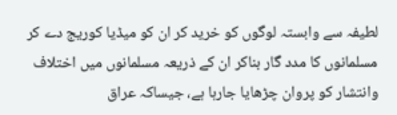لطیفہ سے وابستہ لوگوں کو خرید کر ان کو میڈیا کوریج دے کر مسلمانوں کا مدد گار بناکر ان کے ذریعہ مسلمانوں میں اختلاف وانتشار کو پروان چڑھایا جارہا ہے، جیساکہ عراق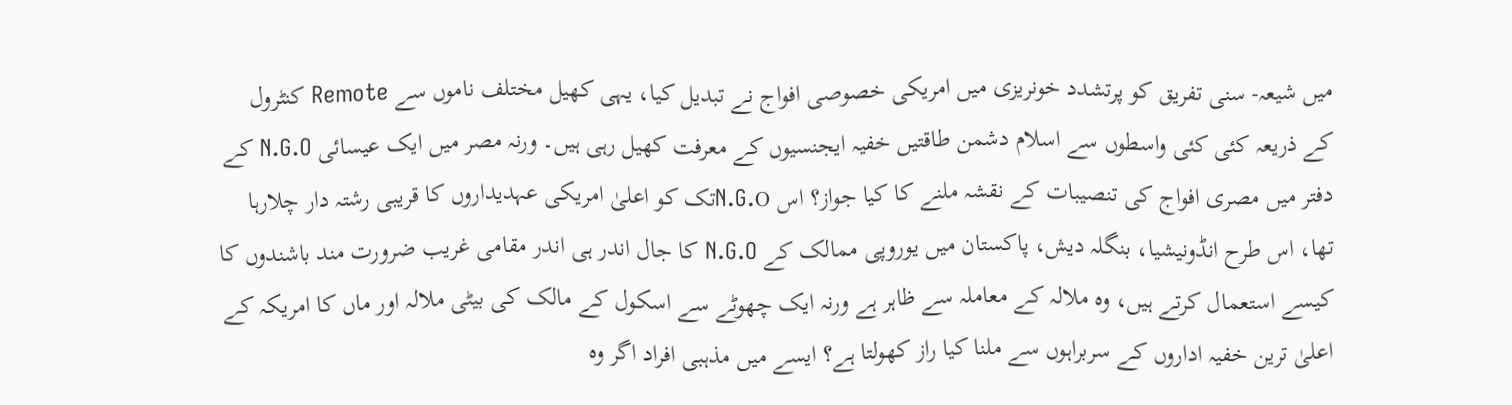میں شیعہ- سنی تفریق کو پرتشدد خونریزی میں امریکی خصوصی افواج نے تبدیل کیا، یہی کھیل مختلف ناموں سے Remote کنٹرول کے ذریعہ کئی کئی واسطوں سے اسلام دشمن طاقتیں خفیہ ایجنسیوں کے معرفت کھیل رہی ہیں۔ ورنہ مصر میں ایک عیسائی N.G.O کے دفتر میں مصری افواج کی تنصیبات کے نقشہ ملنے کا کیا جواز؟ اس N.G.Oتک کو اعلیٰ امریکی عہدیداروں کا قریبی رشتہ دار چلارہا تھا، اس طرح انڈونیشیا، بنگلہ دیش، پاکستان میں یوروپی ممالک کے N.G.O کا جال اندر ہی اندر مقامی غریب ضرورت مند باشندوں کا کیسے استعمال کرتے ہیں، وہ ملالہ کے معاملہ سے ظاہر ہے ورنہ ایک چھوٹے سے اسکول کے مالک کی بیٹی ملالہ اور ماں کا امریکہ کے اعلیٰ ترین خفیہ اداروں کے سربراہوں سے ملنا کیا راز کھولتا ہے؟ ایسے میں مذہبی افراد اگر وہ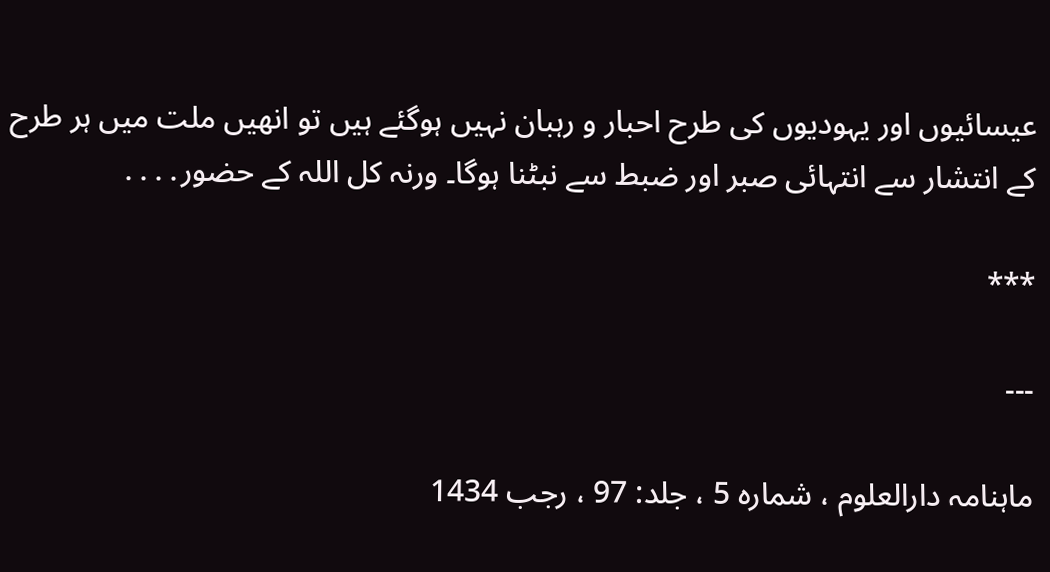عیسائیوں اور یہودیوں کی طرح احبار و رہبان نہیں ہوگئے ہیں تو انھیں ملت میں ہر طرح کے انتشار سے انتہائی صبر اور ضبط سے نبٹنا ہوگا۔ ورنہ کل اللہ کے حضور․․․․

***

---

ماہنامہ دارالعلوم ، شمارہ 5 ، جلد: 97 ، رجب 1434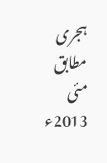ہجری مطابق مئی 2013ء